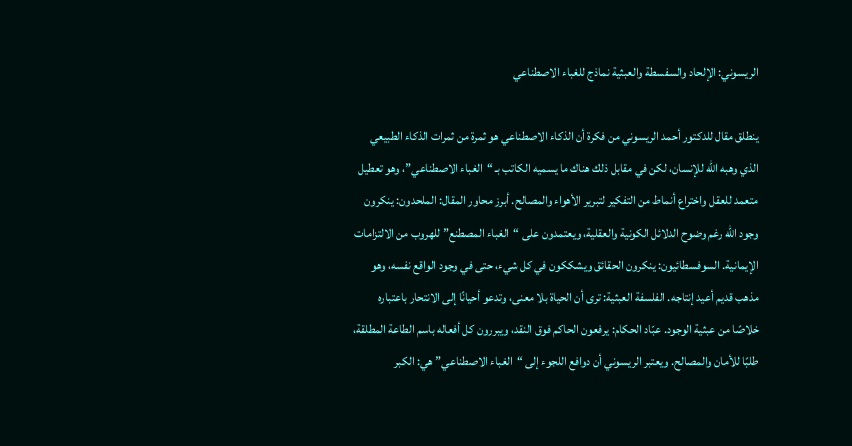الريسوني: الإلحاد والسفسطة والعبثية نماذج للغباء الاصطناعي

ينطلق مقال للدكتور أحمد الريسوني من فكرة أن الذكاء الاصطناعي هو ثمرة من ثمرات الذكاء الطبيعي الذي وهبه الله للإنسان، لكن في مقابل ذلك هناك ما يسميه الكاتب بـ “الغباء الاصطناعي”، وهو تعطيل متعمد للعقل واختراع أنماط من التفكير لتبرير الأهواء والمصالح. أبرز محاور المقال: الملحدون: ينكرون وجود الله رغم وضوح الدلائل الكونية والعقلية، ويعتمدون على “الغباء المصطنع” للهروب من الالتزامات الإيمانية. السوفسطائيون: ينكرون الحقائق ويشككون في كل شيء، حتى في وجود الواقع نفسه، وهو مذهب قديم أعيد إنتاجه. الفلسفة العبثية: ترى أن الحياة بلا معنى، وتدعو أحيانًا إلى الانتحار باعتباره خلاصًا من عبثية الوجود. عبّاد الحكام: يرفعون الحاكم فوق النقد، ويبررون كل أفعاله باسم الطاعة المطلقة، طلبًا للأمان والمصالح. ويعتبر الريسوني أن دوافع اللجوء إلى “الغباء الاصطناعي” هي: الكبر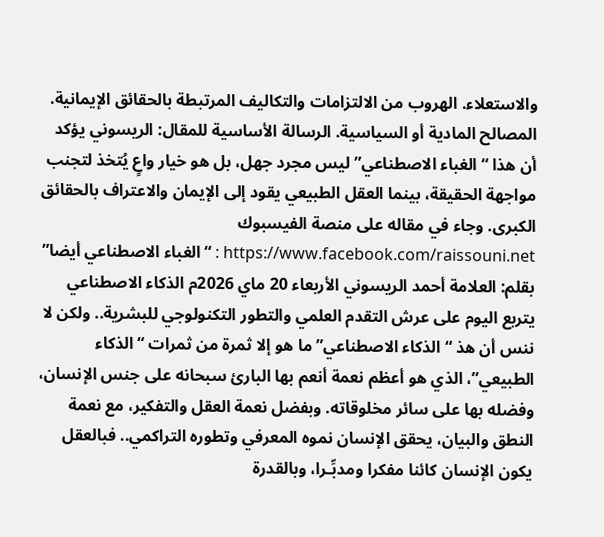والاستعلاء. الهروب من الالتزامات والتكاليف المرتبطة بالحقائق الإيمانية. المصالح المادية أو السياسية. الرسالة الأساسية للمقال: الريسوني يؤكد أن هذا “الغباء الاصطناعي” ليس مجرد جهل، بل هو خيار واعٍ يُتخذ لتجنب مواجهة الحقيقة، بينما العقل الطبيعي يقود إلى الإيمان والاعتراف بالحقائق الكبرى. وجاء في مقاله على منصة الفيسبوك https://www.facebook.com/raissouni.net : “الغباء الاصطناعي أيضا” بقلم: العلامة أحمد الريسوني الأربعاء 20 ماي 2026م الذكاء الاصطناعي يتربع اليوم على عرش التقدم العلمي والتطور التكنولوجي للبشرية.. ولكن لا ننس أن هذ “الذكاء الاصطناعي” ما هو إلا ثمرة من ثمرات “الذكاء الطبيعي”، الذي هو أعظم نعمة أنعم بها البارئ سبحانه على جنس الإنسان، وفضله بها على سائر مخلوقاته. وبفضل نعمة العقل والتفكير، مع نعمة النطق والبيان، يحقق الإنسان نموه المعرفي وتطوره التراكمي.. فبالعقل يكون الإنسان كائنا مفكرا ومدبِّـرا، وبالقدرة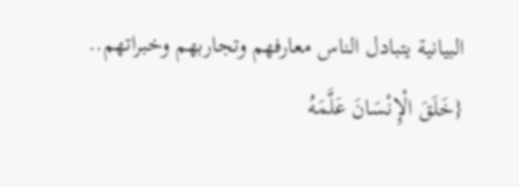البيانية يتبادل الناس معارفهم وتجاربهم وخبراتهم.. {خَلَقَ الْإِنْسَانَ عَلَّمَهُ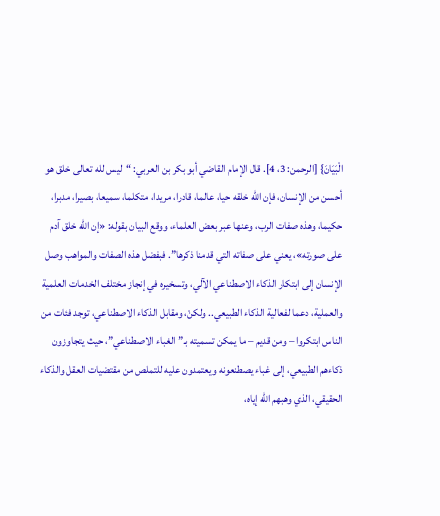الْبَيَانَ} [الرحمن: 3، 4]. قال الإمام القاضي أبو بكر بن العربي: “ليس لله تعالى خلق هو أحسن من الإنسان، فإن الله خلقه حيا، عالما، قادرا، مريدا، متكلما، سميعا، بصيرا، مدبرا، حكيما، وهذه صفات الرب، وعنها عبر بعض العلماء، ووقع البيان بقوله: «إن الله خلق آدم على صورته»، يعني على صفاته التي قدمنا ذكرها”. فبفضل هذه الصفات والمواهب وصل الإنسان إلى ابتكار الذكاء الاصطناعي الآلي، وتسخيره في إنجاز مختلف الخدمات العلمية والعملية، دعما لفعالية الذكاء الطبيعي.. ولكنْ، ومقابل الذكاء الاصطناعي، توجد فئات من الناس ابتكروا – ومن قديم – ما يمكن تسميته بـ”الغباء الاصطناعي”، حيث يتجاوزون ذكاءهم الطبيعي، إلى غباء يصطنعونه ويعتمدون عليه للتملص من مقتضيات العقل والذكاء الحقيقي، الذي وهبهم الله إياه،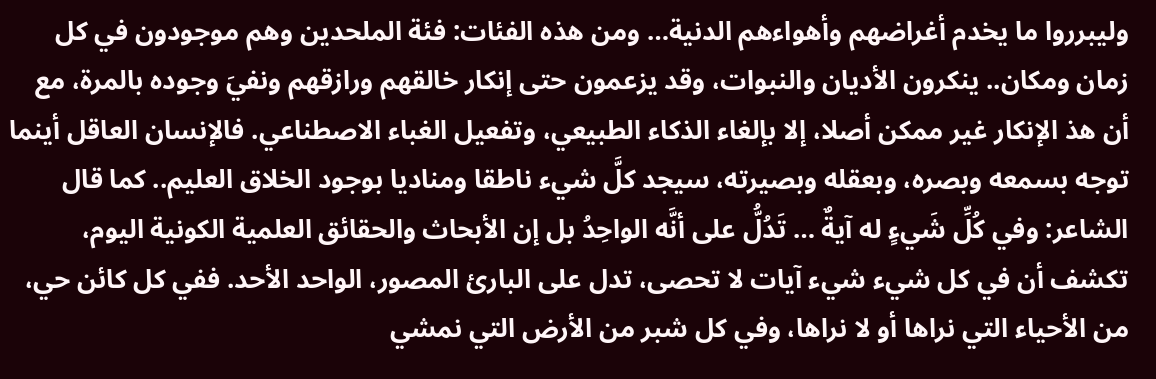وليبرروا ما يخدم أغراضهم وأهواءهم الدنية… ومن هذه الفئات: فئة الملحدين وهم موجودون في كل زمان ومكان.. ينكرون الأديان والنبوات، وقد يزعمون حتى إنكار خالقهم ورازقهم ونفيَ وجوده بالمرة، مع أن هذ الإنكار غير ممكن أصلا، إلا بإلغاء الذكاء الطبيعي، وتفعيل الغباء الاصطناعي. فالإنسان العاقل أينما توجه بسمعه وبصره، وبعقله وبصيرته، سيجد كلَّ شيء ناطقا ومناديا بوجود الخلاق العليم.. كما قال الشاعر: وفي كُلِّ شَيءٍ له آيةٌ … تَدُلُّ على أنَّه الواحِدُ بل إن الأبحاث والحقائق العلمية الكونية اليوم، تكشف أن في كل شيء شيء آيات لا تحصى، تدل على البارئ المصور، الواحد الأحد. ففي كل كائن حي، من الأحياء التي نراها أو لا نراها، وفي كل شبر من الأرض التي نمشي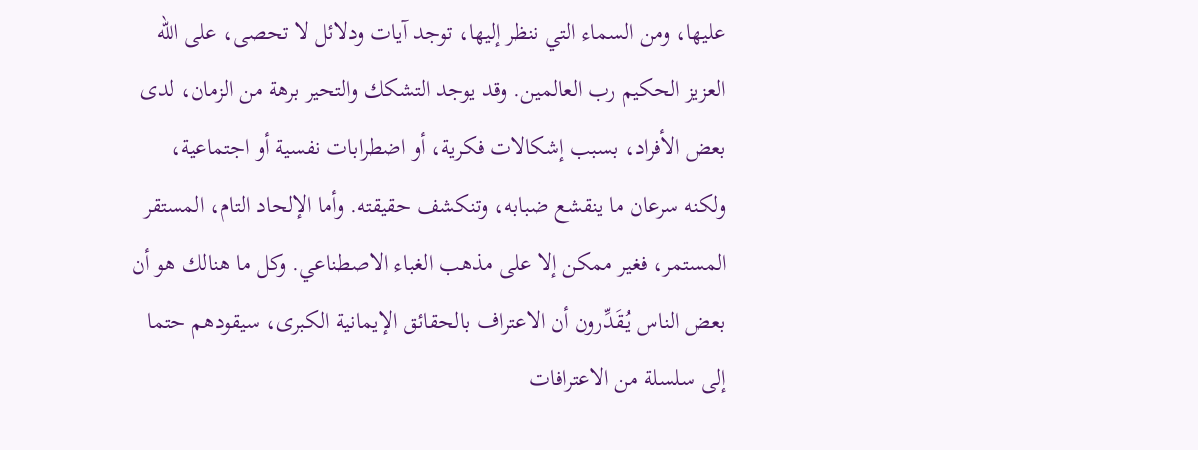عليها، ومن السماء التي ننظر إليها، توجد آيات ودلائل لا تحصى، على الله العزيز الحكيم رب العالمين. وقد يوجد التشكك والتحير برهة من الزمان، لدى بعض الأفراد، بسبب إشكالات فكرية، أو اضطرابات نفسية أو اجتماعية، ولكنه سرعان ما ينقشع ضبابه، وتنكشف حقيقته. وأما الإلحاد التام، المستقر المستمر، فغير ممكن إلا على مذهب الغباء الاصطناعي. وكل ما هنالك هو أن بعض الناس يُـقَدِّرون أن الاعتراف بالحقائق الإيمانية الكبرى، سيقودهم حتما إلى سلسلة من الاعترافات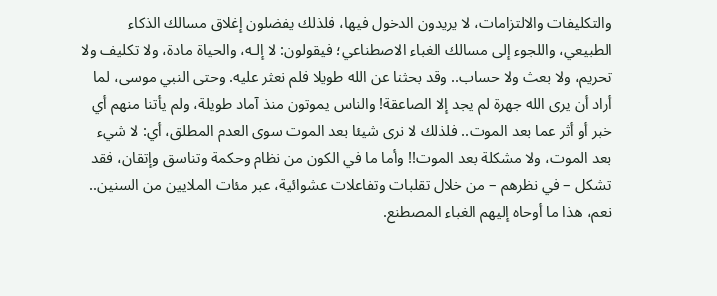والتكليفات والالتزامات، لا يريدون الدخول فيها، فلذلك يفضلون إغلاق مسالك الذكاء الطبيعي، واللجوء إلى مسالك الغباء الاصطناعي؛ فيقولون: لا إلـه، والحياة مادة، ولا تكليف ولا تحريم، ولا بعث ولا حساب.. وقد بحثنا عن الله طويلا فلم نعثر عليه. وحتى النبي موسى، لما أراد أن يرى الله جهرة لم يجد إلا الصاعقة! والناس يموتون منذ آماد طويلة، ولم يأتنا منهم أي خبر أو أثر عما بعد الموت.. فلذلك لا نرى شيئا بعد الموت سوى العدم المطلق، أي: لا شيء بعد الموت، ولا مشكلة بعد الموت!! وأما ما في الكون من نظام وحكمة وتناسق وإتقان، فقد تشكل – في نظرهم – من خلال تقلبات وتفاعلات عشوائية، عبر مئات الملايين من السنين.. نعم، هذا ما أوحاه إليهم الغباء المصطنع.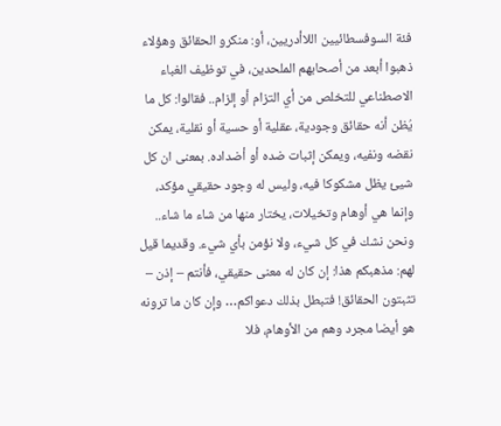فئة السوفسطائيين اللاأدريين، أو: منكرو الحقائق وهؤلاء ذهبوا أبعد من أصحابهم الملحدين، في توظيف الغباء الاصطناعي للتخلص من أي التزام أو إلزام.. فقالوا: كل ما يُظن أنه حقائق وجودية، عقلية أو حسية أو نقلية، يمكن نقضه ونفيه، ويمكن إثبات ضده أو أضداده. بمعنى ان كل شيئ يظل مشكوكا فيه، وليس له وجود حقيقي مؤكد، وإنما هي أوهام وتخيلات، يختار منها من شاء ما شاء.. ونحن نشك في كل شيء، ولا نؤمن بأي شيء. وقديما قيل لهم: مذهبكم هذا: إن كان له معنى حقيقي، فأنتم – إذن – تثبتون الحقائق! فتبطل بذلك دعواكم… وإن كان ما ترونه هو أيضا مجرد وهم من الأوهام، فلا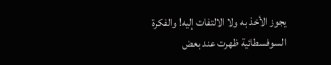يجوز الأخذ به ولا الالتفات إليه! والفكرة السوفسطائية ظهرت عند بعض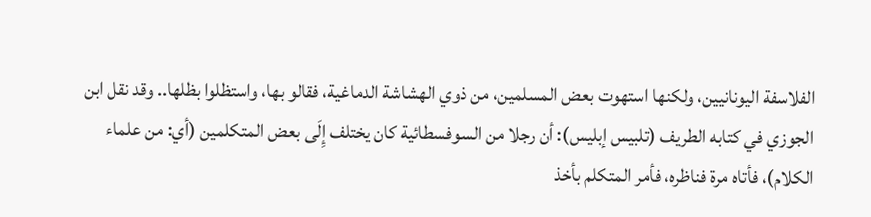الفلاسفة اليونانيين، ولكنها استهوت بعض المسلمين، من ذوي الهشاشة الدماغية، فقالو بها، واستظلوا بظلها.. وقد نقل ابن الجوزي في كتابه الطريف (تلبيس إبليس): أن رجلا من السوفسطائية كان يختلف إِلَى بعض المتكلمين (أي: من علماء الكلام)، فأتاه مرة فناظره، فأمر المتكلم بأخذ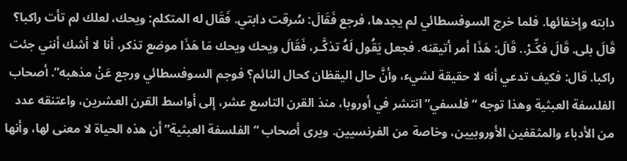دابته وإخفائها. فلما خرج السوفسطائي لم يجدها، فرجع فَقَالَ: سُرقت دابتي. فَقَال له المتكلم: ويحك، لعلك لم تأت راكبا؟ قَالَ بلى. قَالَ فكِّـرْ.. قَالَ: هَذَا أمر أتيقنه. فجعل يَقُول لَهُ تذكَّـر، فَقَالَ ويحك ويحك مَا هَذَا موضع تذكر، أنا لا أشك أنني جئت راكبا. قال: فكيف تدعي أنه لا حقيقة لشيء، وأنَّ حال اليقظان كحال النائم؟ فوجم السوفسطائي ورجع عَنْ مذهبه”. أصحاب الفلسفة العبثية وهذا توجه “فلسفي” انتشر في أوروبا، منذ القرن التاسع عشر، إلى أواسط القرن العشرين، واعتنقه عدد من الأدباء والمثقفين الأوروبيين، وخاصة من الفرنسيين. ويرى أصحاب “الفلسفة العبثية” أن هذه الحياة لا معنى لها، وأنها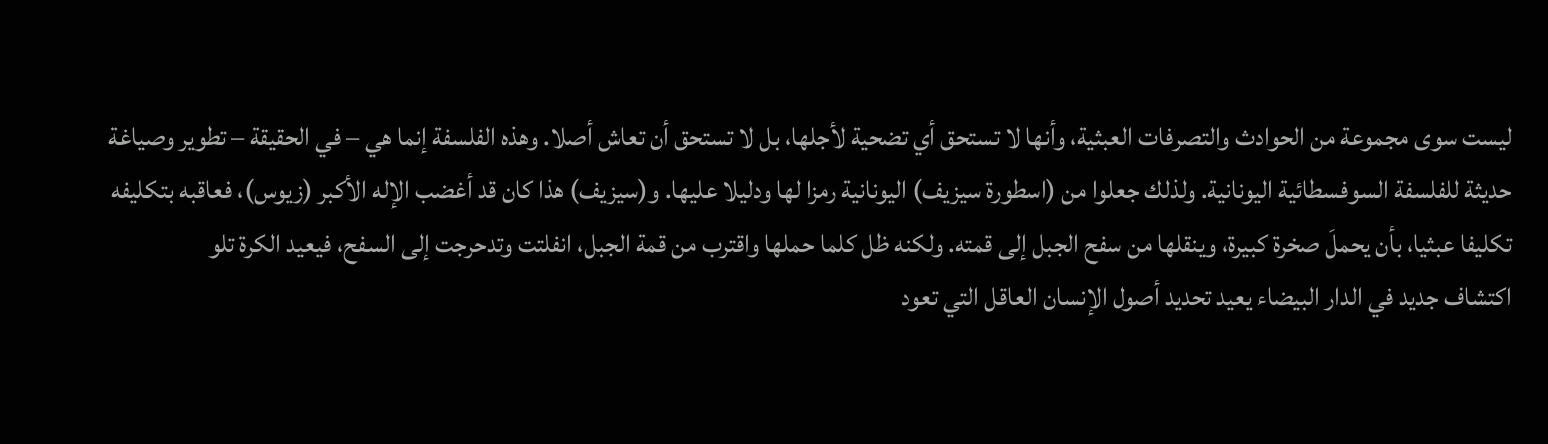ليست سوى مجموعة من الحوادث والتصرفات العبثية، وأنها لا تستحق أي تضحية لأجلها، بل لا تستحق أن تعاش أصلا. وهذه الفلسفة إنما هي – في الحقيقة – تطوير وصياغة حديثة للفلسفة السوفسطائية اليونانية. ولذلك جعلوا من (اسطورة سيزيف) اليونانية رمزا لها ودليلا عليها. و(سيزيف) هذا كان قد أغضب الإله الأكبر (زيوس)، فعاقبه بتكليفه تكليفا عبثيا، بأن يحملَ صخرة كبيرة، وينقلها من سفح الجبل إلى قمته. ولكنه ظل كلما حملها واقترب من قمة الجبل، انفلتت وتدحرجت إلى السفح، فيعيد الكرة تلو
اكتشاف جديد في الدار البيضاء يعيد تحديد أصول الإنسان العاقل التي تعود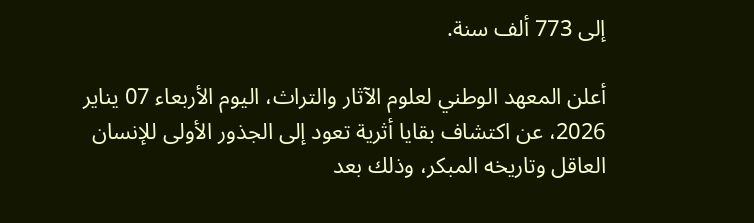إلى 773 ألف سنة.

أعلن المعهد الوطني لعلوم الآثار والتراث، اليوم الأربعاء 07 يناير 2026، عن اكتشاف بقايا أثرية تعود إلى الجذور الأولى للإنسان العاقل وتاريخه المبكر، وذلك بعد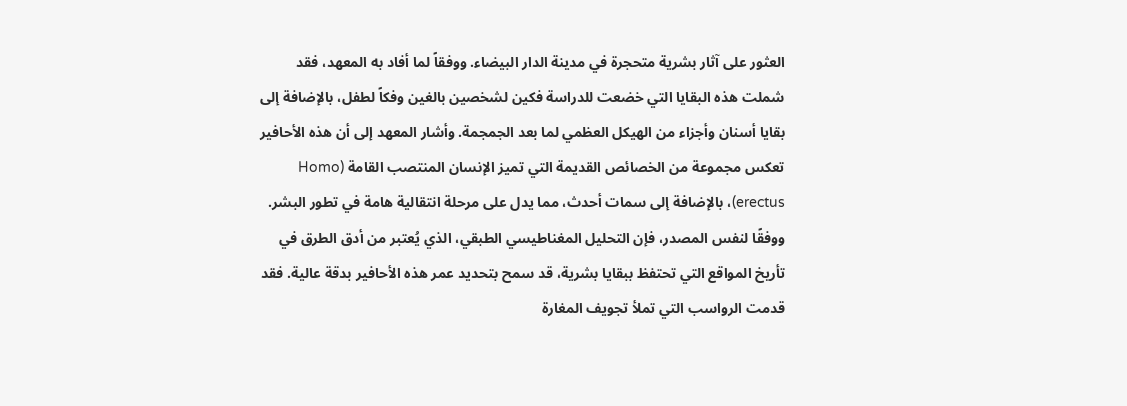العثور على آثار بشرية متحجرة في مدينة الدار البيضاء. ووفقاً لما أفاد به المعهد، فقد شملت هذه البقايا التي خضعت للدراسة فكين لشخصين بالغين وفكاً لطفل، بالإضافة إلى بقايا أسنان وأجزاء من الهيكل العظمي لما بعد الجمجمة. وأشار المعهد إلى أن هذه الأحافير تعكس مجموعة من الخصائص القديمة التي تميز الإنسان المنتصب القامة (Homo erectus)، بالإضافة إلى سمات أحدث، مما يدل على مرحلة انتقالية هامة في تطور البشر. ووفقًا لنفس المصدر، فإن التحليل المغناطيسي الطبقي، الذي يُعتبر من أدق الطرق في تأريخ المواقع التي تحتفظ ببقايا بشرية، قد سمح بتحديد عمر هذه الأحافير بدقة عالية. فقد قدمت الرواسب التي تملأ تجويف المغارة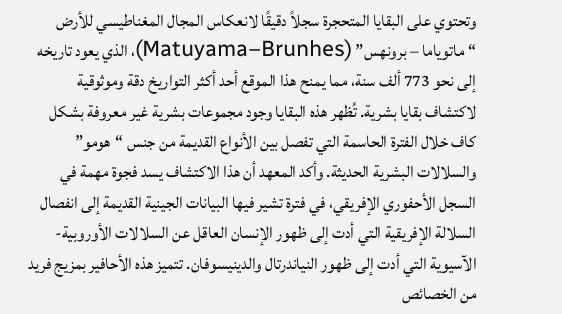وتحتوي على البقايا المتحجرة سجلاً دقيقًا لانعكاس المجال المغناطيسي للأرض “ماتوياما – برونهس” (Matuyama–Brunhes)، الذي يعود تاريخه إلى نحو 773 ألف سنة، مما يمنح هذا الموقع أحد أكثر التواريخ دقة وموثوقية لاكتشاف بقايا بشرية. تُظهر هذه البقايا وجود مجموعات بشرية غير معروفة بشكل كاف خلال الفترة الحاسمة التي تفصل بين الأنواع القديمة من جنس “هومو” والسلالات البشرية الحديثة. وأكد المعهد أن هذا الاكتشاف يسد فجوة مهمة في السجل الأحفوري الإفريقي، في فترة تشير فيها البيانات الجينية القديمة إلى انفصال السلالة الإفريقية التي أدت إلى ظهور الإنسان العاقل عن السلالات الأوروبية-الآسيوية التي أدت إلى ظهور النياندرتال والدينيسوفان. تتميز هذه الأحافير بمزيج فريد من الخصائص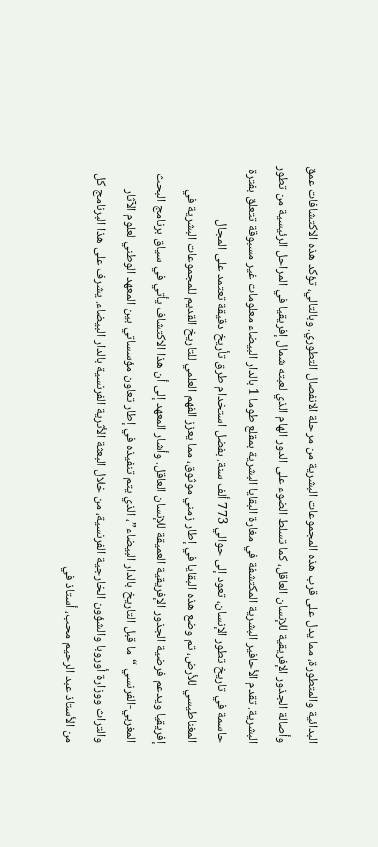البدائية والمتطورة، مما يدل على قرب هذه المجموعات البشرية من مرحلة الانفصال التطوري. وبالتالي، تؤكد هذه الاكتشافات عمق وأصالة الجذور الإفريقية للإنسان العاقل، كما تسلط الضوء على الدور الهام الذي لعبته شمال إفريقيا في المراحل الرئيسية من تطور البشرية. تقدم الأحافير البشرية المكتشفة في مغارة البقايا البشرية بمقلع طوما 1 بالدار البيضاء معلومات غير مسبوقة تتعلق بفترة حاسمة في تاريخ تطور الإنسان، تعود إلى حوالي 773 ألف سنة. بفضل استخدام طرق تأريخ دقيقة تعتمد على المجال المغناطيسي للأرض، تم وضع هذه البقايا في إطار زمني موثوق، مما يعزز الفهم العلمي للتاريخ القديم للمجموعات البشرية في إفريقيا ويدعم فرضية الجذور الإفريقية العميقة للإنسان العاقل. وأشار المعهد إلى أن هذا الاكتشاف يأتي في سياق برنامج البحث المغربي-الفرنسي “ما قبل التاريخ بالدار البيضاء”، الذي يتم تنفيذه في إطار تعاون مؤسساتي بين المعهد الوطني لعلوم الآثار والتراث ووزارة أوروبا والشؤون الخارجية الفرنسية، من خلال البعثة الأثرية الفرنسية بالدار البيضاء. يشرف على هذا البرنامج كل من الأستاذ عبد الرحيم محب، أستاذ في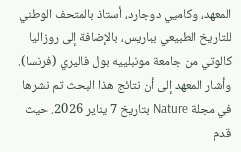المعهد، وكاميي دوجارد، أستاذ بالمتحف الوطني للتاريخ الطبيعي بباريس، بالإضافة إلى روزاليا كالوتي من جامعة مونبلييه بول فاليري (فرنسا). وأشار المعهد إلى أن نتائج هذا البحث تم نشرها في مجلة Nature بتاريخ 7 يناير 2026. حيث قدم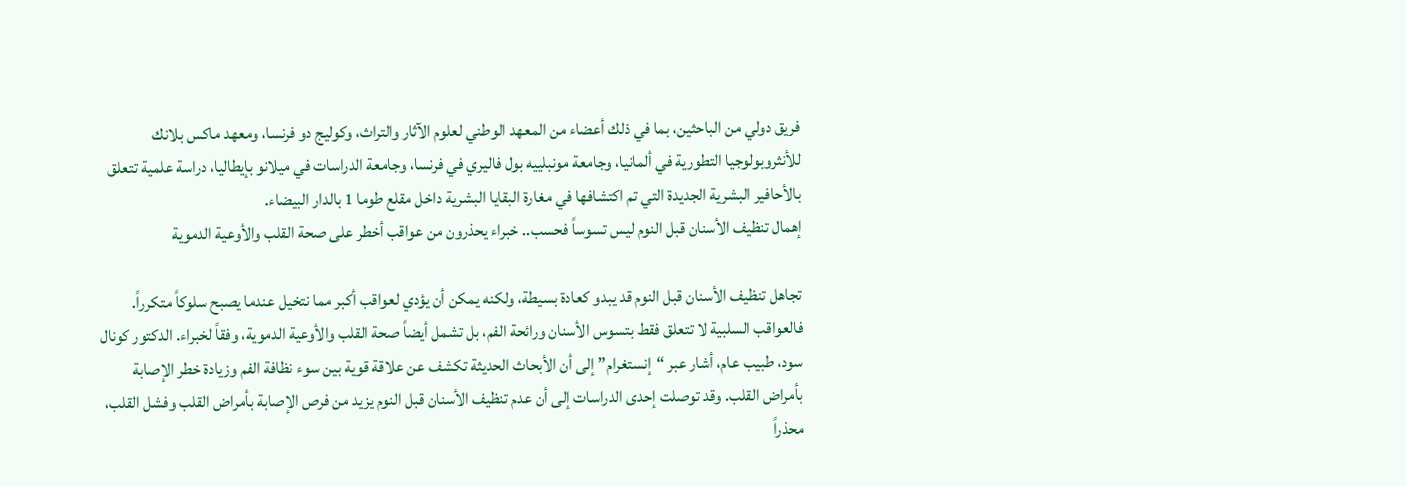فريق دولي من الباحثين، بما في ذلك أعضاء من المعهد الوطني لعلوم الآثار والتراث، وكوليج دو فرنسا، ومعهد ماكس بلانك للأنثروبولوجيا التطورية في ألمانيا، وجامعة مونبلييه بول فاليري في فرنسا، وجامعة الدراسات في ميلانو بإيطاليا، دراسة علمية تتعلق بالأحافير البشرية الجديدة التي تم اكتشافها في مغارة البقايا البشرية داخل مقلع طوما 1 بالدار البيضاء.
إهمال تنظيف الأسنان قبل النوم ليس تسوساً فحسب.. خبراء يحذرون من عواقب أخطر على صحة القلب والأوعية الدموية

تجاهل تنظيف الأسنان قبل النوم قد يبدو كعادة بسيطة، ولكنه يمكن أن يؤدي لعواقب أكبر مما نتخيل عندما يصبح سلوكاً متكرراً. فالعواقب السلبية لا تتعلق فقط بتسوس الأسنان ورائحة الفم، بل تشمل أيضاً صحة القلب والأوعية الدموية، وفقاً لخبراء. الدكتور كونال سود، طبيب عام، أشار عبر “إنستغرام” إلى أن الأبحاث الحديثة تكشف عن علاقة قوية بين سوء نظافة الفم وزيادة خطر الإصابة بأمراض القلب. وقد توصلت إحدى الدراسات إلى أن عدم تنظيف الأسنان قبل النوم يزيد من فرص الإصابة بأمراض القلب وفشل القلب، محذراً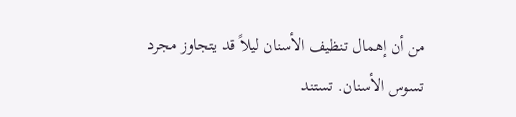من أن إهمال تنظيف الأسنان ليلاً قد يتجاوز مجرد تسوس الأسنان. تستند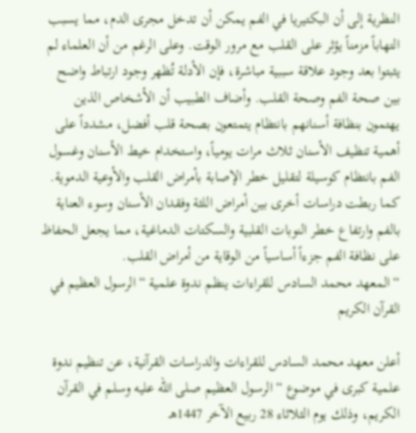النظرية إلى أن البكتيريا في الفم يمكن أن تدخل مجرى الدم، مما يسبب التهاباً مزمناً يؤثر على القلب مع مرور الوقت. وعلى الرغم من أن العلماء لم يثبتوا بعد وجود علاقة سببية مباشرة، فإن الأدلة تُظهر وجود ارتباط واضح بين صحة الفم وصحة القلب. وأضاف الطبيب أن الأشخاص الذين يهتمون بنظافة أسنانهم بانتظام يتمتعون بصحة قلب أفضل، مشدداً على أهمية تنظيف الأسنان ثلاث مرات يومياً، واستخدام خيط الأسنان وغسول الفم بانتظام كوسيلة لتقليل خطر الإصابة بأمراض القلب والأوعية الدموية. كما ربطت دراسات أخرى بين أمراض اللثة وفقدان الأسنان وسوء العناية بالفم وارتفاع خطر النوبات القلبية والسكتات الدماغية، مما يجعل الحفاظ على نظافة الفم جزءاً أساسياً من الوقاية من أمراض القلب.
“المعهد محمد السادس للقراءات ينظم ندوة علمية “الرسول العظيم في القرآن الكريم

أعلن معهد محمد السادس للقراءات والدراسات القرآنية، عن تنظيم ندوة علمية كبرى في موضوع “الرسول العظيم صلى الله عليه وسلم في القرآن الكريم، وذلك يوم الثلاثاء 28 ربيع الآخر 1447هـ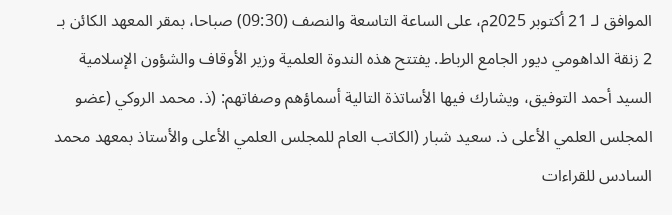الموافق لـ 21 أكتوبر 2025م، على الساعة التاسعة والنصف (09:30) صباحا، بمقر المعهد الكائن بـ 2 زنقة الداهومي ديور الجامع الرباط. يفتتح هذه الندوة العلمية وزير الأوقاف والشؤون الإسلامية السيد أحمد التوفيق، ويشارك فيها الأساتذة التالية أسماؤهم وصفاتهم: (ذ. محمد الروكي (عضو المجلس العلمي الأعلى ذ. سعيد شبار (الكاتب العام للمجلس العلمي الأعلى والأستاذ بمعهد محمد السادس للقراءات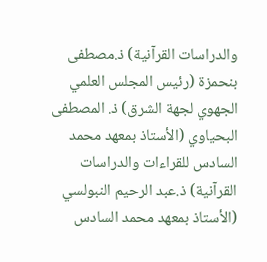والدراسات القرآنية) ذ.مصطفى بنحمزة (رئيس المجلس العلمي الجهوي لجهة الشرق) ذ. المصطفى البحياوي (الأستاذ بمعهد محمد السادس للقراءات والدراسات القرآنية) ذ.عبد الرحيم النبولسي (الأستاذ بمعهد محمد السادس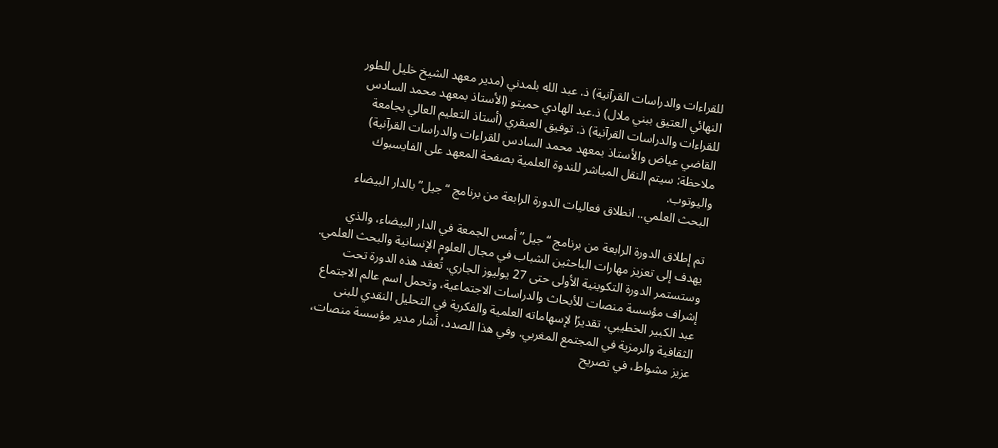للقراءات والدراسات القرآنية) ذ. عبد الله بلمدني (مدير معهد الشيخ خليل للطور النهائي العتيق ببني ملال) ذ.عبد الهادي حميتو (الأستاذ بمعهد محمد السادس للقراءات والدراسات القرآنية) ذ. توفيق العبقري (أستاذ التعليم العالي بجامعة القاضي عياض والأستاذ بمعهد محمد السادس للقراءات والدراسات القرآنية) ملاحظة: سيتم النقل المباشر للندوة العلمية بصفحة المعهد على الفايسبوك واليوتوب.
البحث العلمي.. انطلاق فعاليات الدورة الرابعة من برنامج “جيل” بالدار البيضاء

تم إطلاق الدورة الرابعة من برنامج “جيل” أمس الجمعة في الدار البيضاء، والذي يهدف إلى تعزيز مهارات الباحثين الشباب في مجال العلوم الإنسانية والبحث العلمي. وستستمر الدورة التكوينية الأولى حتى 27 يوليوز الجاري. تُعقد هذه الدورة تحت إشراف مؤسسة منصات للأبحاث والدراسات الاجتماعية، وتحمل اسم عالم الاجتماع عبد الكبير الخطيبي، تقديرًا لإسهاماته العلمية والفكرية في التحليل النقدي للبنى الثقافية والرمزية في المجتمع المغربي. وفي هذا الصدد، أشار مدير مؤسسة منصات، عزيز مشواط، في تصريح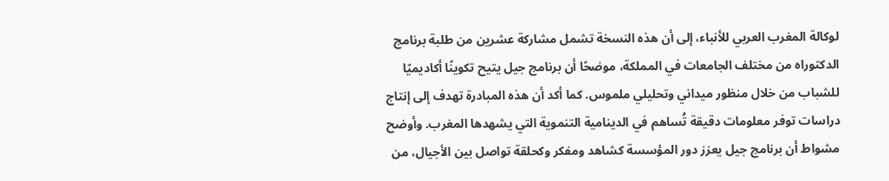لوكالة المغرب العربي للأنباء، إلى أن هذه النسخة تشمل مشاركة عشرين من طلبة برنامج الدكتوراه من مختلف الجامعات في المملكة، موضحًا أن برنامج جيل يتيح تكوينًا أكاديميًا للشباب من خلال منظور ميداني وتحليلي ملموس. كما أكد أن هذه المبادرة تهدف إلى إنتاج دراسات توفر معلومات دقيقة تُساهم في الدينامية التنموية التي يشهدها المغرب. وأوضح مشواط أن برنامج جيل يعزز دور المؤسسة كشاهد ومفكر وكحلقة تواصل بين الأجيال، من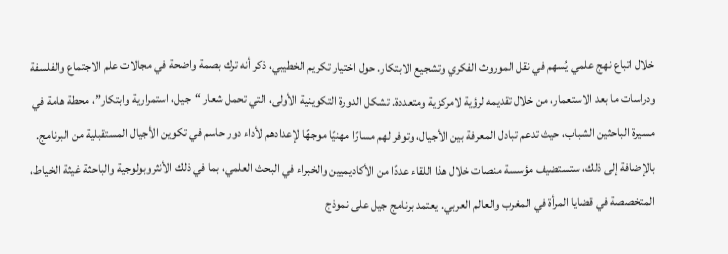خلال اتباع نهج علمي يُسهم في نقل الموروث الفكري وتشجيع الابتكار. حول اختيار تكريم الخطيبي، ذكر أنه ترك بصمة واضحة في مجالات علم الاجتماع والفلسفة ودراسات ما بعد الاستعمار، من خلال تقديمه لرؤية لامركزية ومتعددة. تشكل الدورة التكوينية الأولى، التي تحمل شعار “جيل، استمرارية وابتكار”، محطة هامة في مسيرة الباحثين الشباب، حيث تدعم تبادل المعرفة بين الأجيال، وتوفر لهم مسارًا مهنيًا موجهًا لإعدادهم لأداء دور حاسم في تكوين الأجيال المستقبلية من البرنامج. بالإضافة إلى ذلك، ستستضيف مؤسسة منصات خلال هذا اللقاء عددًا من الأكاديميين والخبراء في البحث العلمي، بما في ذلك الأنثروبولوجية والباحثة غيثة الخياط، المتخصصة في قضايا المرأة في المغرب والعالم العربي. يعتمد برنامج جيل على نموذج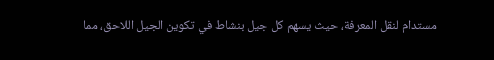مستدام لنقل المعرفة، حيث يسهم كل جيل بنشاط في تكوين الجيل اللاحق، مما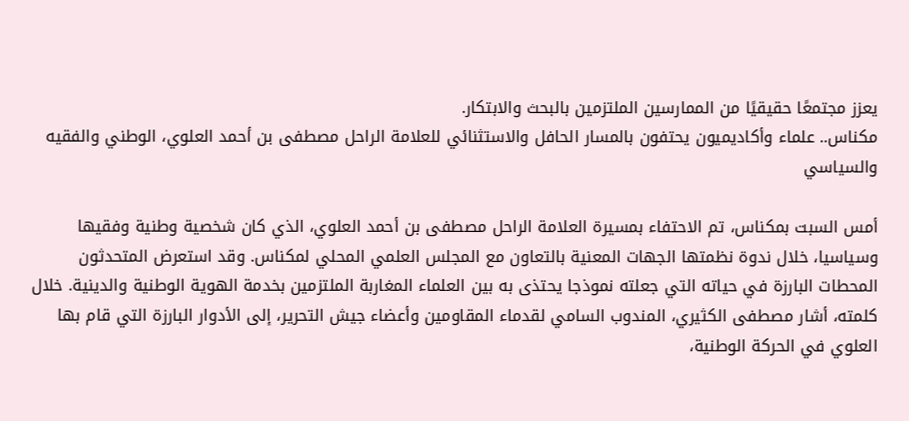يعزز مجتمعًا حقيقيًا من الممارسين الملتزمين بالبحث والابتكار.
مكناس.. علماء وأكاديميون يحتفون بالمسار الحافل والاستثنائي للعلامة الراحل مصطفى بن أحمد العلوي، الوطني والفقيه والسياسي

أمس السبت بمكناس، تم الاحتفاء بمسيرة العلامة الراحل مصطفى بن أحمد العلوي، الذي كان شخصية وطنية وفقيها وسياسيا، خلال ندوة نظمتها الجهات المعنية بالتعاون مع المجلس العلمي المحلي لمكناس. وقد استعرض المتحدثون المحطات البارزة في حياته التي جعلته نموذجا يحتذى به بين العلماء المغاربة الملتزمين بخدمة الهوية الوطنية والدينية. خلال كلمته، أشار مصطفى الكثيري، المندوب السامي لقدماء المقاومين وأعضاء جيش التحرير، إلى الأدوار البارزة التي قام بها العلوي في الحركة الوطنية،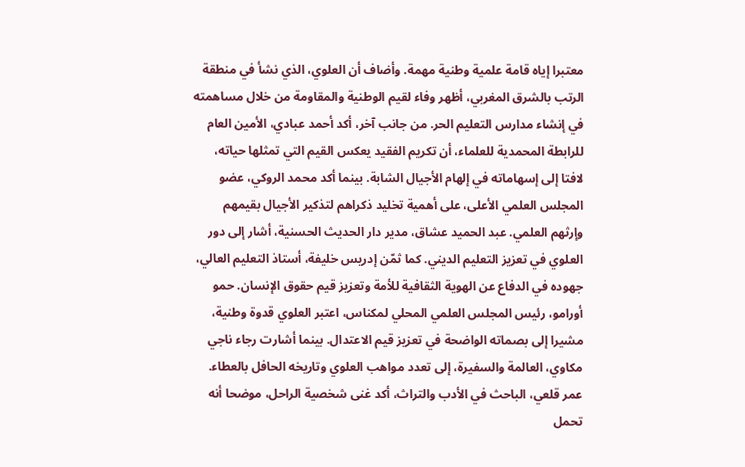معتبرا إياه قامة علمية وطنية مهمة. وأضاف أن العلوي، الذي نشأ في منطقة الرتب بالشرق المغربي، أظهر وفاء لقيم الوطنية والمقاومة من خلال مساهمته في إنشاء مدارس التعليم الحر. من جانب آخر، أكد أحمد عبادي، الأمين العام للرابطة المحمدية للعلماء، أن تكريم الفقيد يعكس القيم التي تمثلها حياته، لافتا إلى إسهاماته في إلهام الأجيال الشابة. بينما أكد محمد الروكي، عضو المجلس العلمي الأعلى، على أهمية تخليد ذكراهم لتذكير الأجيال بقيمهم وإرثهم العلمي. عبد الحميد عشاق، مدير دار الحديث الحسنية، أشار إلى دور العلوي في تعزيز التعليم الديني. كما ثمّن إدريس خليفة، أستاذ التعليم العالي، جهوده في الدفاع عن الهوية الثقافية للأمة وتعزيز قيم حقوق الإنسان. حمو أورامو، رئيس المجلس العلمي المحلي لمكناس، اعتبر العلوي قدوة وطنية، مشيرا إلى بصماته الواضحة في تعزيز قيم الاعتدال. بينما أشارت رجاء ناجي مكاوي، العالمة والسفيرة، إلى تعدد مواهب العلوي وتاريخه الحافل بالعطاء. عمر قلعي، الباحث في الأدب والتراث، أكد غنى شخصية الراحل، موضحا أنه تحمل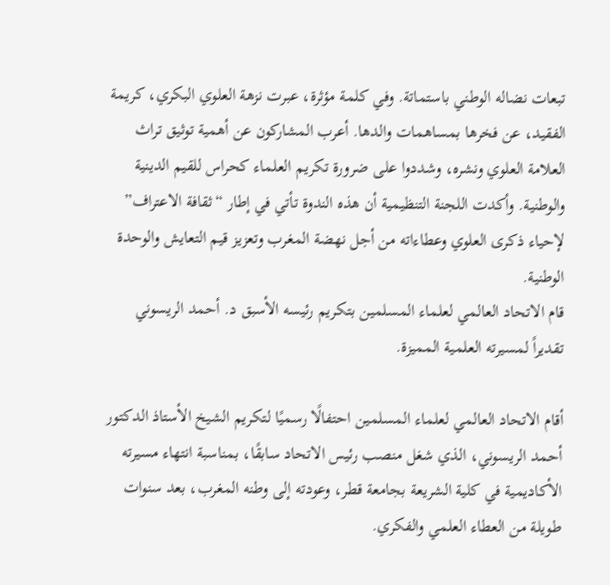تبعات نضاله الوطني باستماتة. وفي كلمة مؤثرة، عبرت نزهة العلوي البكري، كريمة الفقيد، عن فخرها بمساهمات والدها. أعرب المشاركون عن أهمية توثيق تراث العلامة العلوي ونشره، وشددوا على ضرورة تكريم العلماء كحراس للقيم الدينية والوطنية. وأكدت اللجنة التنظيمية أن هذه الندوة تأتي في إطار “ثقافة الاعتراف” لإحياء ذكرى العلوي وعطاءاته من أجل نهضة المغرب وتعزيز قيم التعايش والوحدة الوطنية.
قام الاتحاد العالمي لعلماء المسلمين بتكريم رئيسه الأسبق د. أحمد الريسوني تقديراً لمسيرته العلمية المميزة.

أقام الاتحاد العالمي لعلماء المسلمين احتفالًا رسميًا لتكريم الشيخ الأستاذ الدكتور أحمد الريسوني، الذي شغل منصب رئيس الاتحاد سابقًا، بمناسبة انتهاء مسيرته الأكاديمية في كلية الشريعة بجامعة قطر، وعودته إلى وطنه المغرب، بعد سنوات طويلة من العطاء العلمي والفكري.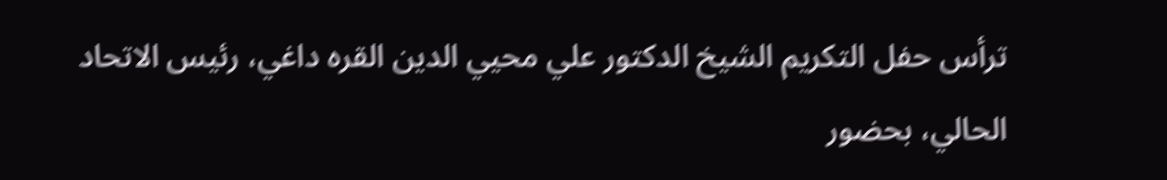ترأس حفل التكريم الشيخ الدكتور علي محيي الدين القره داغي، رئيس الاتحاد الحالي، بحضور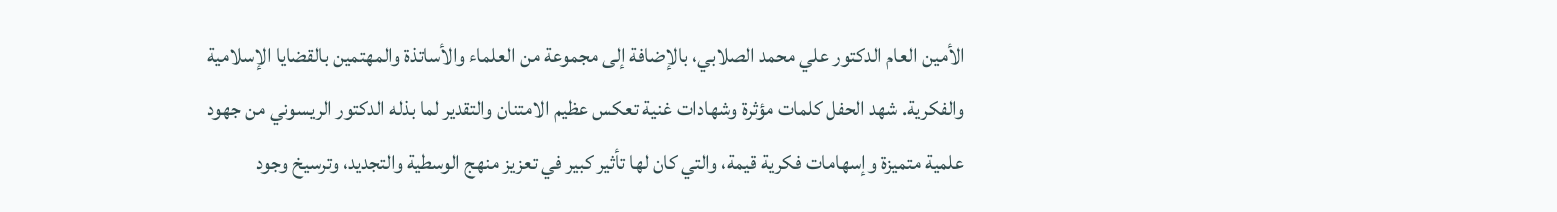الأمين العام الدكتور علي محمد الصلابي، بالإضافة إلى مجموعة من العلماء والأساتذة والمهتمين بالقضايا الإسلامية والفكرية. شهد الحفل كلمات مؤثرة وشهادات غنية تعكس عظيم الامتنان والتقدير لما بذله الدكتور الريسوني من جهود علمية متميزة وإسهامات فكرية قيمة، والتي كان لها تأثير كبير في تعزيز منهج الوسطية والتجديد، وترسيخ وجود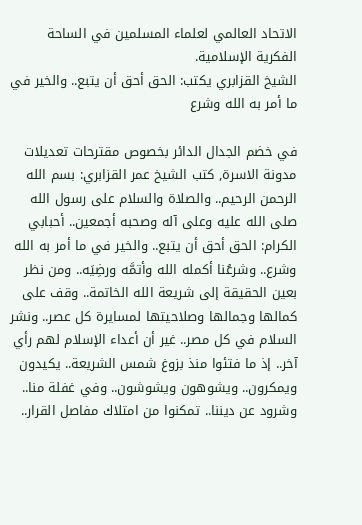الاتحاد العالمي لعلماء المسلمين في الساحة الفكرية الإسلامية.
الشيخ القزابري يكتب: الحق أحق أن يتبع.. والخير في ما أمر به الله وشرع

في خضم الجدال الدائر بخصوص مقترحات تعديلات مدونة الاسرة, كتب الشيخ عمر القزابري: بسم الله الرحمن الرحيم.. والصلاة والسلام على رسول الله صلى الله عليه وعلى آله وصحبه أجمعين.. أحبابي الكرام: الحق أحق أن يتبع.. والخير في ما أمر به الله وشرع.. وشرعُنا أكمله الله وأتمَّه ورضِيَه.. ومن نظر بعين الحقيقة إلى شريعة الله الخاتمة.. وقف على كمالها وجمالها وصلاحيتها لمسايرة كل عصر.. ونشر السلام في كل مصر.. غير أن أعداء الإسلام لهم رأي آخر.. إذ ما فتئوا منذ بزوغ شمس الشريعة.. يكيدون ويمكرون.. ويشوهون ويشوشون.. وفي غفلة منا.. وشرود عن ديننا.. تمكنوا من امتلاك مفاصل القرار..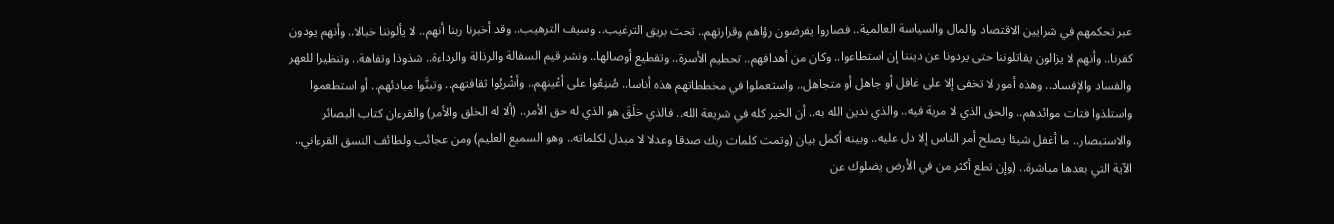عبر تحكمهم في شرايين الاقتصاد والمال والسياسة العالمية.. فصاروا يفرضون رؤاهم وقرارتهم.. تحت بريق الترغيب.. وسيف الترهيب.. وقد أخبرنا ربنا أنهم.. لا يألوننا خبالا.. وأنهم يودون كفرنا.. وأنهم لا يزالون يقاتلوننا حتى يردونا عن ديننا إن استطاعوا.. وكان من أهدافهم.. تحطيم الأسرة.. وتقطيع أوصالها.. ونشر قيم السفالة والرذالة والرداءة.. شذوذا وتفاهة.. وتنظيرا للعهر والفساد والإفساد.. وهذه أمور لا تخفى إلا على غافل أو جاهل أو متجاهل.. واستعملوا في مخططاتهم هذه أناسا.. صُنِعُوا على أعْينهِم.. وأشْربُوا ثقافتهم.. وتبنَّوا مبادئهم.. أو استطعموا واستلذوا فتات موائدهم.. والحق الذي لا مرية فيه.. والذي ندين الله به.. أن الخير كله في شريعة الله.. فالذي خلَقَ هو الذي له حق الأمر.. (ألا له الخلق والأمر) والقرءان كتاب البصائر والاستبصار.. ما أغفل شيئا يصلح أمر الناس إلا دل عليه.. وبينه أكمل بيان (وتمت كلمات ربك صدقا وعدلا لا مبدل لكلماته.. وهو السميع العليم) ومن عجائب ولطائف النسق القرءاني.. الآية التي بعدها مباشرة.. (وإن تطع أكثر من في الأرض يضلوك عن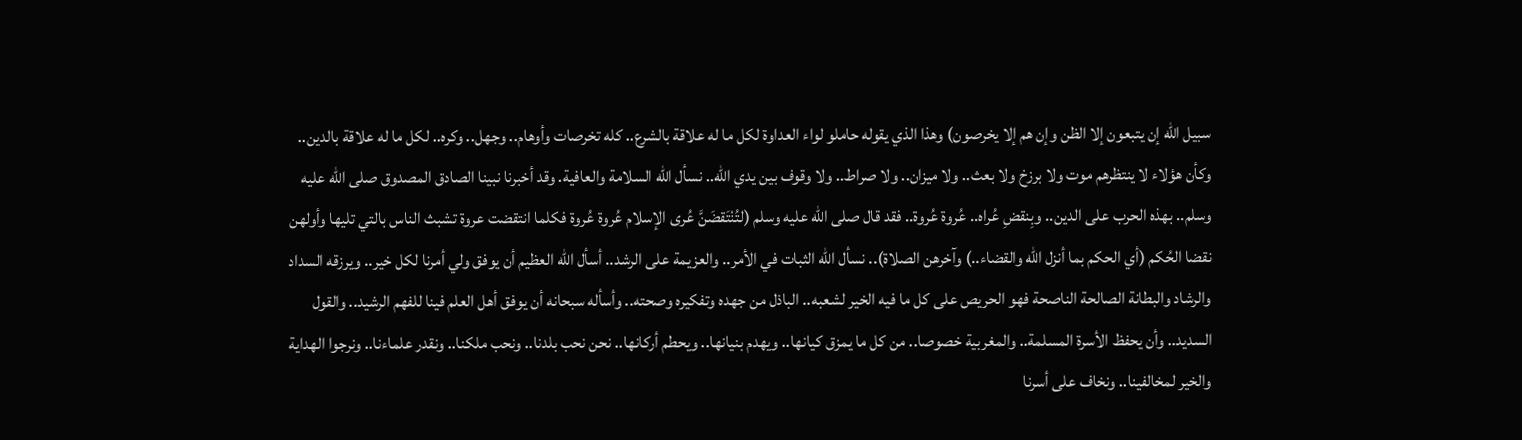سبيل الله إن يتبعون إلا الظن وإن هم إلا يخرصون) وهذا الذي يقوله حاملو لواء العداوة لكل ما له علاقة بالشرع.. كله تخرصات وأوهام.. وجهل.. وكره.. لكل ما له علاقة بالدين.. وكأن هؤلاء لا ينتظرهم موت ولا برزخ ولا بعث.. ولا ميزان.. ولا صراط.. ولا وقوف بين يدي الله.. نسأل الله السلامة والعافية. وقد أخبرنا نبينا الصادق المصدوق صلى الله عليه وسلم.. بهذه الحرب على الدين.. وبِنقضِ عُراه.. عُروة عُروة.. فقد قال صلى الله عليه وسلم (لتُنْتَقضَنَّ عُرى الإسلام عُروة عُروة فكلما انتقضت عروة تشبث الناس بالتي تليها وأولهن نقضا الحُكم (أي الحكم بما أنزل الله والقضاء..) وآخرهن الصلاة).. نسأل الله الثبات في الأمر.. والعزيمة على الرشد.. أسأل الله العظيم أن يوفق ولي أمرنا لكل خير.. ويرزقه السداد والرشاد والبطانة الصالحة الناصحة فهو الحريص على كل ما فيه الخير لشعبه.. الباذل من جهده وتفكيره وصحته.. وأسأله سبحانه أن يوفق أهل العلم فينا للفهم الرشيد.. والقول السديد.. وأن يحفظ الأسرة المسلمة.. والمغربية خصوصا.. من كل ما يمزق كيانها.. ويهدم بنيانها.. ويحطم أركانها.. نحن نحب بلدنا.. ونحب ملكنا.. ونقدر علماءنا.. ونرجوا الهداية والخير لمخالفينا.. ونخاف على أسرنا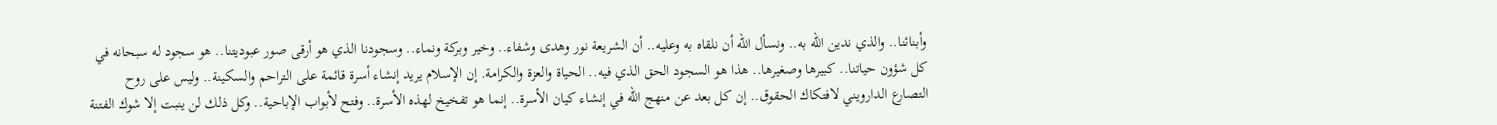وأبنائنا.. والذي ندين الله به.. ونسأل الله أن نلقاه به وعليه.. أن الشريعة نور وهدى وشفاء.. وخير وبركة ونماء.. وسجودنا الذي هو أرقى صور عبوديتنا.. هو سجود له سبحانه في كل شؤون حياتنا.. كبيرها وصغيرها.. هذا هو السجود الحق الذي فيه.. الحياة والعزة والكرامة. إن الإسلام يريد إنشاء أسرة قائمة على التراحم والسكينة.. وليس على روح التصارع الدارويني لافتكاك الحقوق.. إن كل بعد عن منهج الله في إنشاء كيان الأسرة.. إنما هو تفخيخ لهذه الأسرة.. وفتح لأبواب الإباحية.. وكل ذلك لن ينبت إلا شوك الفتنة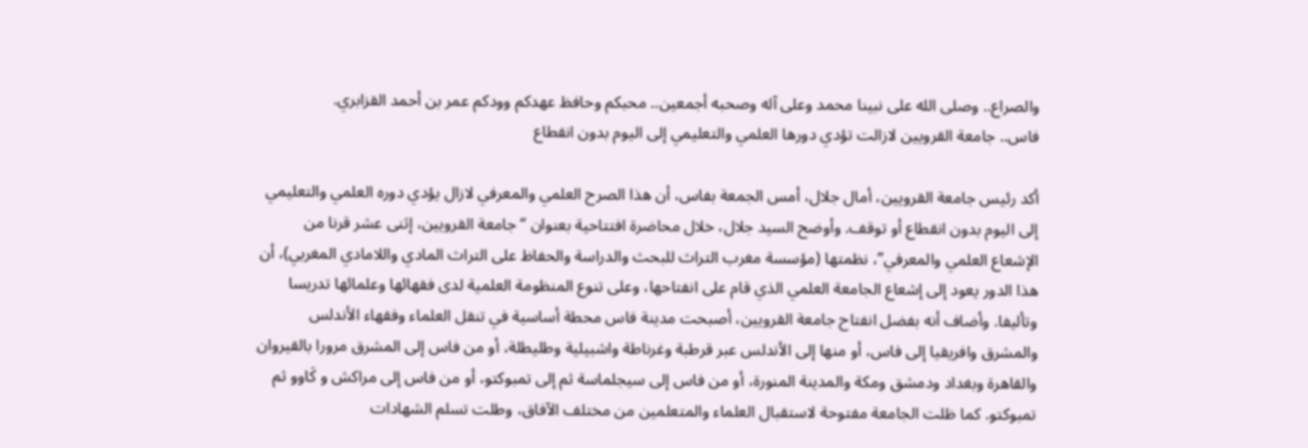والصراع.. وصلى الله على نبينا محمد وعلى آله وصحبه أجمعين.. محبكم وحافظ عهدكم وودكم عمر بن أحمد القزابري.
فاس.. جامعة القرويين لازالت تؤدي دورها العلمي والتعليمي إلى اليوم بدون انقطاع

أكد رئيس جامعة القرويين، أمال جلال، أمس الجمعة بفاس، أن هذا الصرح العلمي والمعرفي لازال يؤدي دوره العلمي والتعليمي إلى اليوم بدون انقطاع أو توقف. وأوضح السيد جلال، خلال محاضرة افتتاحية بعنوان “جامعة القرويين، إثنى عشر قرنا من الإشعاع العلمي والمعرفي”، نظمتها (مؤسسة مغرب التراث للبحث والدراسة والحفاظ على التراث المادي واللامادي المغربي)، أن هذا الدور يعود إلى إشعاع الجامعة العلمي الذي قام على انفتاحها، وعلى تنوع المنظومة العلمية لدى فقهائها وعلمائها تدريسا وتأليفا. وأضاف أنه بفضل انفتاح جامعة القرويين، أصبحت مدينة فاس محطة أساسية في تنقل العلماء وفقهاء الأندلس والمشرق وافريقيا إلى فاس، أو منها إلى الأندلس عبر قرطبة وغرناطة واشبيلية وطليطلة، أو من فاس إلى المشرق مرورا بالقيروان والقاهرة وبغداد ودمشق ومكة والمدينة المنورة، أو من فاس إلى سيجلماسة ثم إلى تمبوكتو، أو من فاس إلى مراكش و كَاوو ثم تمبوكتو. كما ظلت الجامعة مفتوحة لاستقبال العلماء والمتعلمين من مختلف الآفاق، وطلت تسلم الشهادات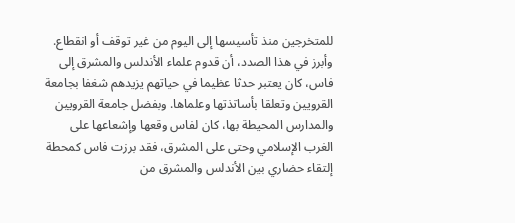للمتخرجين منذ تأسيسها إلى اليوم من غير توقف أو انقطاع. وأبرز في هذا الصدد، أن قدوم علماء الأندلس والمشرق إلى فاس، كان يعتبر حدثا عظيما في حياتهم يزيدهم شغفا بجامعة القرويين وتعلقا بأساتذتها وعلماها. وبفضل جامعة القرويين والمدارس المحيطة بها، كان لفاس وقعها وإشعاعها على الغرب الإسلامي وحتى على المشرق، فقد برزت فاس كمحطة إلتقاء حضاري بين الأندلس والمشرق من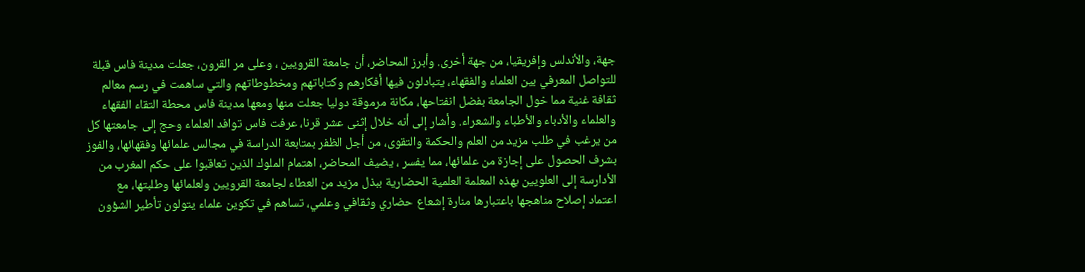جهة، والأندلس وإفريقيا، من جهة أخرى. وأبرز المحاضر، أن جامعة القرويين ، وعلى مر القرون، جعلت مدينة فاس قبلة للتواصل المعرفي بين العلماء والفقهاء، يتبادلون فيها أفكارهم وكتاباتهم ومخطوطاتهم والتي ساهمت في رسم معالم ثقافة غنية مما خول الجامعة بفضل انفتاحها، مكانة مرموقة دوليا جعلت منها ومعها مدينة فاس محطة التقاء الفقهاء والعلماء والأدباء والأطباء والشعراء. وأشار إلى أنه خلال إثنى عشر قرنا، عرفت فاس توافد العلماء وحج إلى جامعتها كل من يرغب في طلب مزيد من العلم والحكمة والتقوى، من أجل الظفر بمتابعة الدراسة في مجالس علمائها وفقهائها، والفوز بشرف الحصول على إجازة من علمائها، مما يفسر ، يضيف المحاضر، اهتمام الملوك الذين تعاقبوا على حكم المغرب من الأدارسة إلى العلويين بهذه المعلمة العلمية الحضارية ببذل مزيد من العطاء لجامعة القرويين ولعلمائها وطلبتها، مع اعتماد إصلاح مناهجها باعتبارها منارة إشعاع حضاري وثقافي وعلمي، تساهم في تكوين علماء يتولون تأطير الشؤون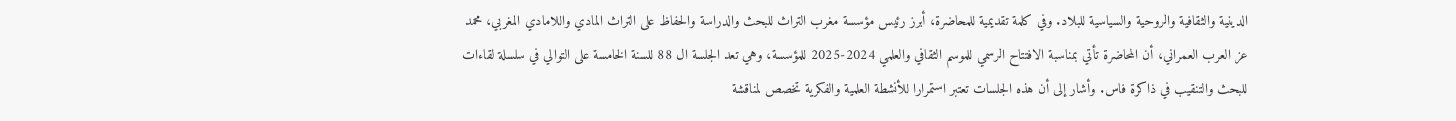الدينية والثقافية والروحية والسياسية للبلاد. وفي كلمة تقديمية للمحاضرة، أبرز رئيس مؤسسة مغرب التراث للبحث والدراسة والحفاظ على التراث المادي واللامادي المغربي، محمد عز العرب العمراني، أن المحاضرة تأتي بمناسبة الافتتاح الرسمي للموسم الثقافي والعلمي 2024-2025 للمؤسسة، وهي تعد الجلسة ال 88 للسنة الخامسة على التوالي في سلسلة لقاءات للبحث والتنقيب في ذاكرة فاس. وأشار إلى أن هذه الجلسات تعتبر استمرارا للأنشطة العلمية والفكرية تخصص لمناقشة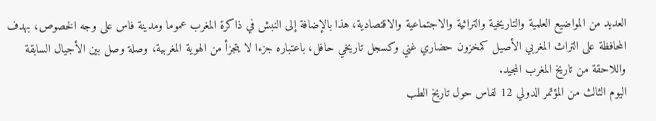العديد من المواضيع العلمية والتاريخية والتراثية والاجتماعية والاقتصادية، هذا بالإضافة إلى النبش في ذاكرة المغرب عموما ومدينة فاس على وجه الخصوص، بهدف المحافظة على التراث المغربي الأصيل كمخزون حضاري غني وكسجل تاريخي حافل، باعتباره جزءا لا يتجزأ من الهوية المغربية، وصلة وصل بين الأجيال السابقة واللاحقة من تاريخ المغرب المجيد.
اليوم الثالث من المؤتمر الدولي 12 لفاس حول تاريخ الطب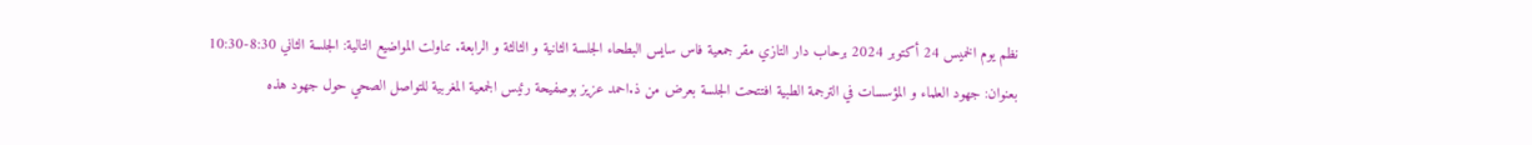نظم يوم الخميس 24 أكتوبر 2024 برحاب دار التازي مقر جمعية فاس سايس البطحاء الجلسة الثانية و الثالثة و الرابعة. تناولت المواضيع التالية: الجلسة الثاني 8:30-10:30 بعنوان: جهود العلماء و المؤسسات في الترجمة الطبية افتتحت الجلسة بعرض من ذ.احمد عزيز بوصفيحة رئيس الجمعية المغربية للتواصل الصحي حول جهود هذه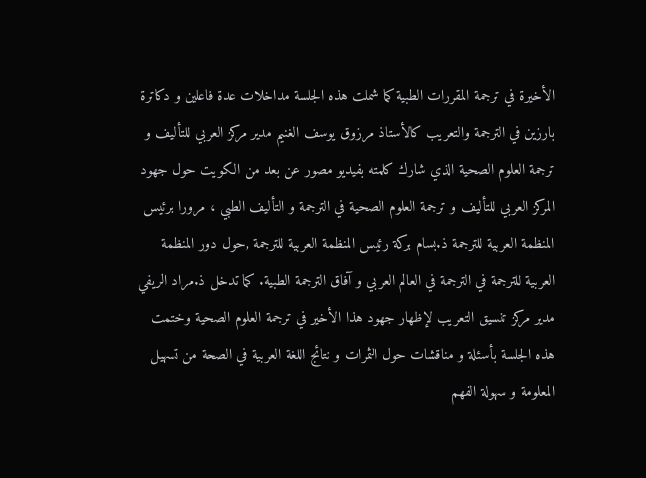الأخيرة في ترجمة المقررات الطبية كما شملت هذه الجلسة مداخلات عدة فاعلين و دكاترة بارزين في الترجمة والتعريب كالأستاذ مرزوق يوسف الغنيم مدير مركز العربي للتأليف و ترجمة العلوم الصحية الذي شارك كلمته بفيديو مصور عن بعد من الكويت حول جهود المركز العربي للتأليف و ترجمة العلوم الصحية في الترجمة و التأليف الطبي ، مرورا برئيس المنظمة العربية للترجمة ذ.بسام بركة رئيس المنظمة العربية للترجمة ,حول دور المنظمة العربية للترجمة في الترجمة في العالم العربي و آفاق الترجمة الطبية. كما تدخل ذ.مراد الريفي مدير مركز تنسيق التعريب لإظهار جهود هذا الأخير في ترجمة العلوم الصحية وختمت هذه الجلسة بأسئلة و مناقشات حول الثمرات و نتائج اللغة العربية في الصحة من تسهيل المعلومة و سهولة الفهم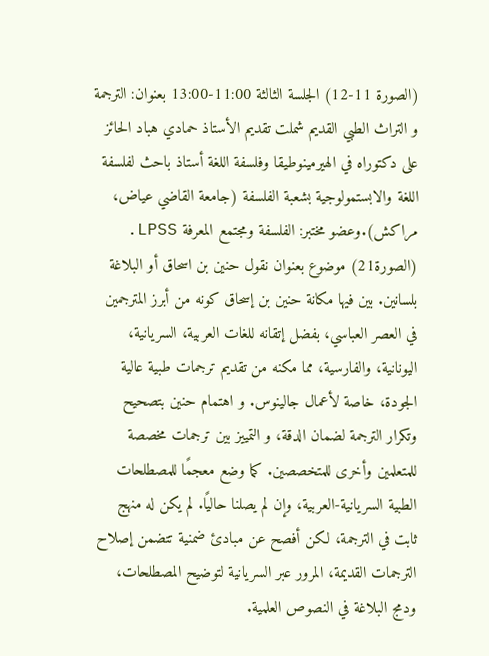(الصورة 11-12) الجلسة الثالثة 11:00-13:00 بعنوان: الترجمة و التراث الطبي القديم شملت تقديم الأستاذ حمادي هباد الحائز على دكتوراه في الهيرمينوطيقا وفلسفة اللغة أستاذ باحث لفلسفة اللغة والابستمولوجية بشعبة الفلسفة (جامعة القاضي عياض، مراكش).وعضو مختبر: الفلسفة ومجتمع المعرفة LPSS. (الصورة21) موضوع بعنوان نقول حنين بن اسحاق أو البلاغة بلسانين. بين فيها مكانة حنين بن إسحاق كونه من أبرز المترجمين في العصر العباسي، بفضل إتقانه للغات العربية، السريانية، اليونانية، والفارسية، مما مكنه من تقديم ترجمات طبية عالية الجودة، خاصة لأعمال جالينوس. و اهتمام حنين بتصحيح وتكرار الترجمة لضمان الدقة، و التمييز بين ترجمات مخصصة للمتعلمين وأخرى للمتخصصين. كما وضع معجمًا للمصطلحات الطبية السريانية-العربية، وإن لم يصلنا حاليًا. لم يكن له منهج ثابت في الترجمة، لكن أفصح عن مبادئ ضمنية تتضمن إصلاح الترجمات القديمة، المرور عبر السريانية لتوضيح المصطلحات، ودمج البلاغة في النصوص العلمية.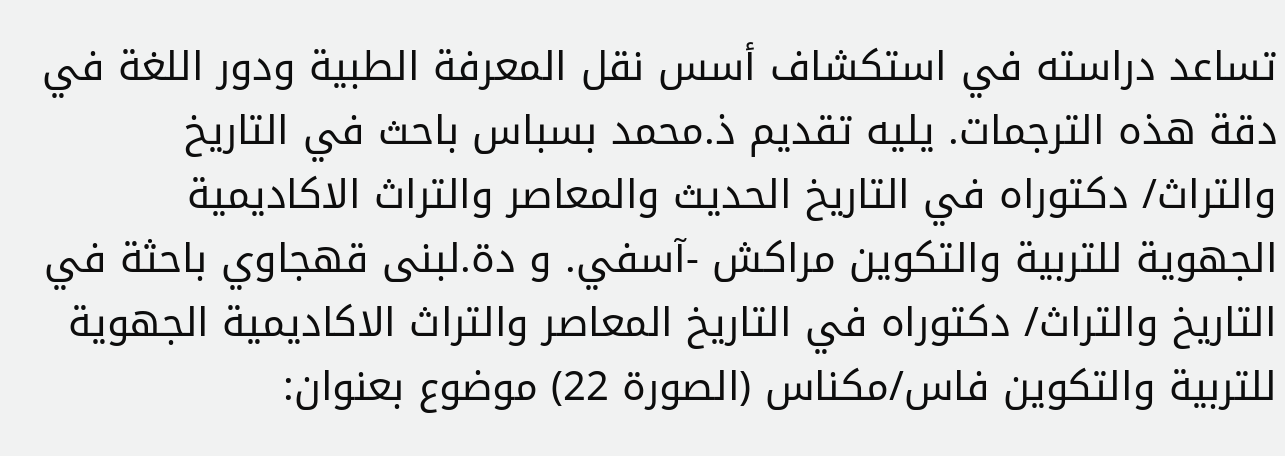تساعد دراسته في استكشاف أسس نقل المعرفة الطبية ودور اللغة في دقة هذه الترجمات. يليه تقديم ذ.محمد بسباس باحث في التاريخ والتراث/ دكتوراه في التاريخ الحديث والمعاصر والتراث الاكاديمية الجهوية للتربية والتكوين مراكش -آسفي. و دة.لبنى قهجاوي باحثة في التاريخ والتراث/ دكتوراه في التاريخ المعاصر والتراث الاكاديمية الجهوية للتربية والتكوين فاس/مكناس (الصورة 22) موضوع بعنوان: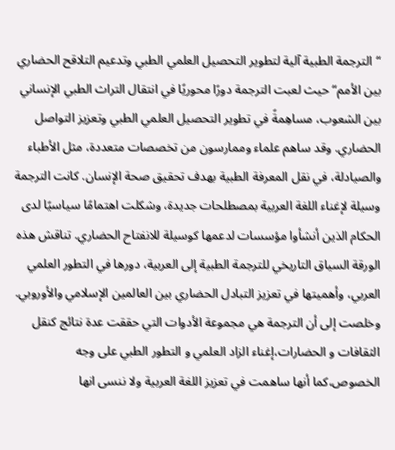“الترجمة الطبية آلية لتطوير التحصيل العلمي الطبي وتدعيم التلاقح الحضاري بين الأمم“ حيث لعبت الترجمة دورًا محوريًا في انتقال التراث الطبي الإنساني بين الشعوب، مساهِمةً في تطوير التحصيل العلمي الطبي وتعزيز التواصل الحضاري. وقد ساهم علماء وممارسون من تخصصات متعددة، مثل الأطباء والصيادلة، في نقل المعرفة الطبية بهدف تحقيق صحة الإنسان. كانت الترجمة وسيلة لإغناء اللغة العربية بمصطلحات جديدة، وشكلت اهتمامًا سياسيًا لدى الحكام الذين أنشأوا مؤسسات لدعمها كوسيلة للانفتاح الحضاري. تناقش هذه الورقة السياق التاريخي للترجمة الطبية إلى العربية، دورها في التطور العلمي العربي، وأهميتها في تعزيز التبادل الحضاري بين العالمين الإسلامي والأوروبي. وخلصت إلى أن الترجمة هي مجموعة الأدوات التي حققت عدة نتائج كنقل الثقافات و الحضارات،إغناء الزاد العلمي و التطور الطبي على وجه الخصوص،كما أنها ساهمت في تعزيز اللغة العربية ولا ننسى انها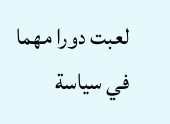لعبت دورا مهما في سياسة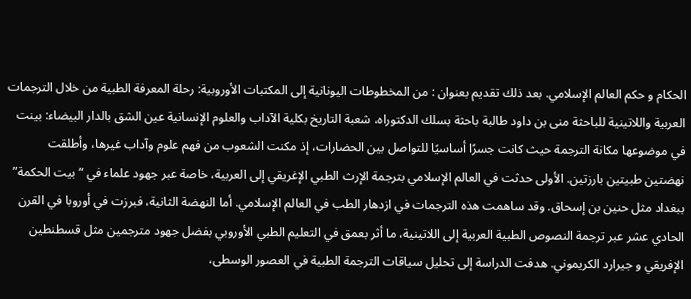الحكام و حكم العالم الإسلامي. بعد ذلك تقديم بعنوان : من المخطوطات اليونانية إلى المكتبات الأوروبية: رحلة المعرفة الطبية من خلال الترجمات العربية واللاتينية للباحثة منى بن داود طالبة باحثة بسلك الدكتوراه، شعبة التاريخ بكلية الآداب والعلوم الإنسانية عين الشق بالدار البيضاء: بينت في موضوعها مكانة الترجمة حيث كانت جسرًا أساسيًا للتواصل بين الحضارات، إذ مكنت الشعوب من فهم علوم وآداب غيرها، وأطلقت نهضتين طبيتين بارزتين. الأولى حدثت في العالم الإسلامي بترجمة الإرث الطبي الإغريقي إلى العربية، خاصة عبر جهود علماء في “بيت الحكمة” ببغداد مثل حنين بن إسحاق. وقد ساهمت هذه الترجمات في ازدهار الطب في العالم الإسلامي. أما النهضة الثانية، فبرزت في أوروبا في القرن الحادي عشر عبر ترجمة النصوص الطبية العربية إلى اللاتينية، ما أثر بعمق في التعليم الطبي الأوروبي بفضل جهود مترجمين مثل قسطنطين الإفريقي و جيرارد الكريموني. هدفت الدراسة إلى تحليل سياقات الترجمة الطبية في العصور الوسطى،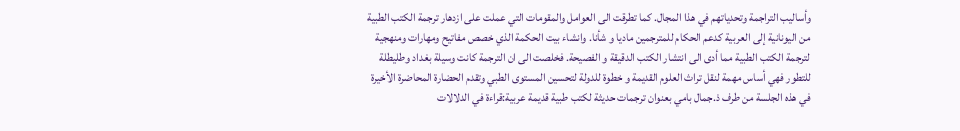وأساليب التراجمة وتحدياتهم في هذا المجال. كما تطرقت الى العوامل والمقومات التي عملت على ازدهار ترجمة الكتب الطبية من اليونانية إلى العربية كدعم الحكام للمترجمين ماديا و شأنا. وانشاء بيت الحكمة الذي خصص مفاتيح ومهارات ومنهجية لترجمة الكتب الطبية مما أدى الى انتشار الكتب الدقيقة و الفصيحة. فخلصت الى ان الترجمة كانت وسيلة بغداد وطليطلة للتطور فهي أساس مهمة لنقل تراث العلوم القديمة و خطوة للدولة لتحسين المستوى الطبي وتقدم الحضارة المحاضرة الأخيرة في هذه الجلسة من طرف ذ.جمال بامي بعنوان ترجمات حديثة لكتب طبية قديمة عربية:قراءة في الدلالات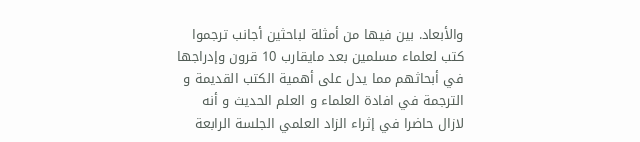والأبعاد. بين فيها من أمثلة لباحثين أجانب ترجموا كتب لعلماء مسلمين بعد مايقارب 10 قرون وإدراجها في أبحاثهم مما يدل على أهمية الكتب القديمة و الترجمة في افادة العلماء و العلم الحديث و أنه لازال حاضرا في إثراء الزاد العلمي الجلسة الرابعة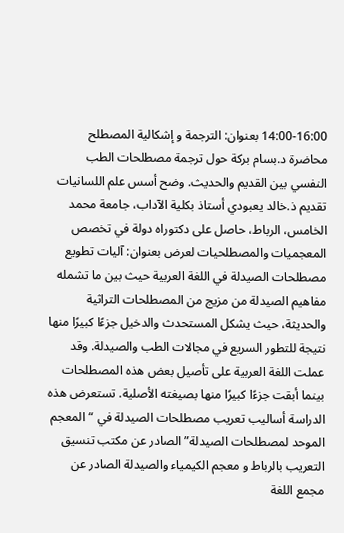14:00-16:00 بعنوان: الترجمة و إشكالية المصطلح محاضرة د.بسام بركة حول ترجمة مصطلحات الطب النفسي بين القديم والحديث. وضح أسس علم اللسانيات تقديم ذ.خالد يعبودي أستاذ بكلية الآداب، جامعة محمد الخامس، الرباط، حاصل على دكتوراه دولة في تخصص المعجميات والمصطلحيات لعرض بعنوان: آليات تطويع مصطلحات الصيدلة في اللغة العربية حيث بين ما تشمله مفاهيم الصيدلة من مزيج من المصطلحات التراثية والحديثة، حيث يشكل المستحدث والدخيل جزءًا كبيرًا منها نتيجة للتطور السريع في مجالات الطب والصيدلة. وقد عملت اللغة العربية على تأصيل بعض هذه المصطلحات بينما أبقت جزءًا كبيرًا منها بصيغته الأصلية. تستعرض هذه الدراسة أساليب تعريب مصطلحات الصيدلة في “المعجم الموحد لمصطلحات الصيدلة” الصادر عن مكتب تنسيق التعريب بالرباط و معجم الكيمياء والصيدلة الصادر عن مجمع اللغة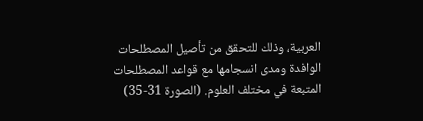العربية، وذلك للتحقق من تأصيل المصطلحات الوافدة ومدى انسجامها مع قواعد المصطلحات المتبعة في مختلف العلوم. (الصورة 31-35)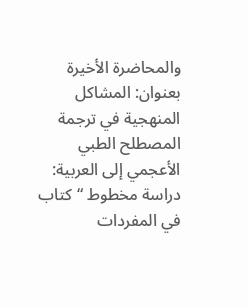والمحاضرة الأخيرة بعنوان: المشاكل المنهجية في ترجمة المصطلح الطبي الأعجمي إلى العربية: دراسة مخطوط “كتاب في المفردات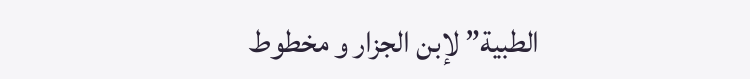الطبية” لإبن الجزار و مخطوط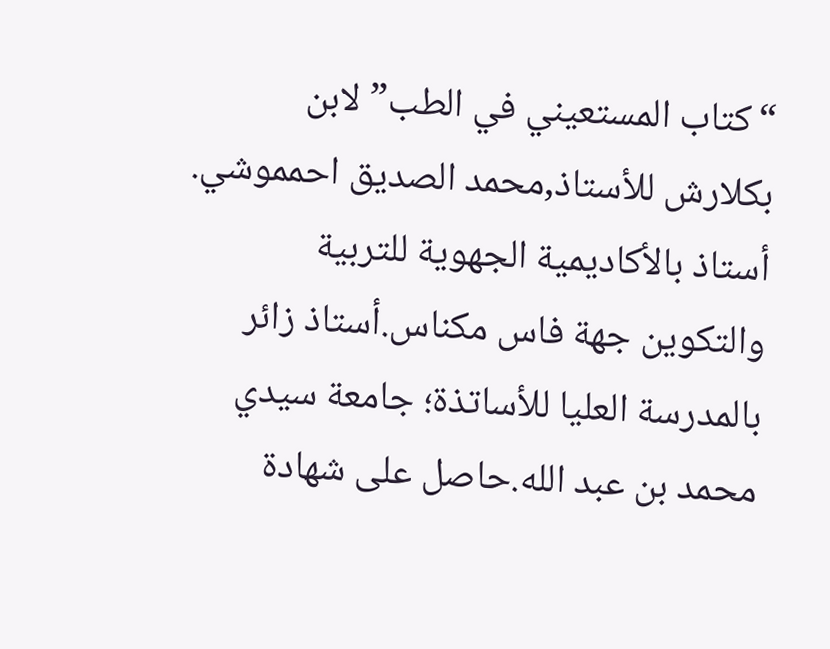“كتاب المستعيني في الطب” لابن بكلارش للأستاذ,محمد الصديق احمموشي. أستاذ بالأكاديمية الجهوية للتربية والتكوين جهة فاس مكناس.أستاذ زائر بالمدرسة العليا للأساتذة؛ جامعة سيدي محمد بن عبد الله.حاصل على شهادة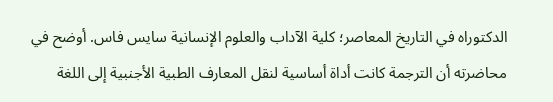الدكتوراه في التاريخ المعاصر؛ كلية الآداب والعلوم الإنسانية سايس فاس. أوضح في محاضرته أن الترجمة كانت أداة أساسية لنقل المعارف الطبية الأجنبية إلى اللغة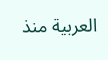العربية منذ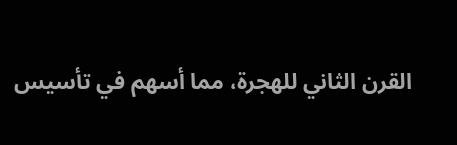القرن الثاني للهجرة، مما أسهم في تأسيس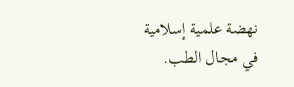نهضة علمية إسلامية في مجال الطب.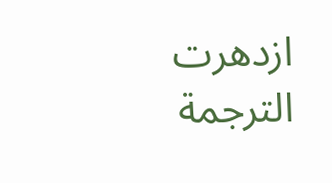ازدهرت الترجمة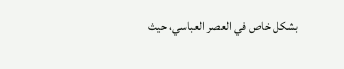بشكل خاص في العصر العباسي، حيث